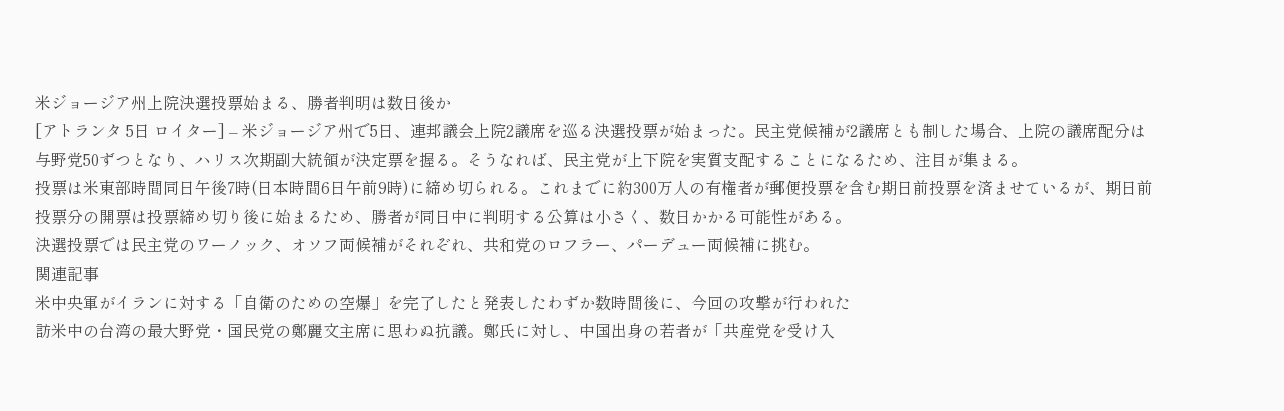米ジョージア州上院決選投票始まる、勝者判明は数日後か
[アトランタ 5日 ロイター] – 米ジョージア州で5日、連邦議会上院2議席を巡る決選投票が始まった。民主党候補が2議席とも制した場合、上院の議席配分は与野党50ずつとなり、ハリス次期副大統領が決定票を握る。そうなれば、民主党が上下院を実質支配することになるため、注目が集まる。
投票は米東部時間同日午後7時(日本時間6日午前9時)に締め切られる。これまでに約300万人の有権者が郵便投票を含む期日前投票を済ませているが、期日前投票分の開票は投票締め切り後に始まるため、勝者が同日中に判明する公算は小さく、数日かかる可能性がある。
決選投票では民主党のワーノック、オソフ両候補がそれぞれ、共和党のロフラー、パーデュー両候補に挑む。
関連記事
米中央軍がイランに対する「自衛のための空爆」を完了したと発表したわずか数時間後に、今回の攻撃が行われた
訪米中の台湾の最大野党・国民党の鄭麗文主席に思わぬ抗議。鄭氏に対し、中国出身の若者が「共産党を受け入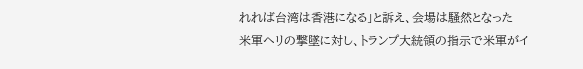れれば台湾は香港になる」と訴え、会場は騒然となった
米軍ヘリの撃墜に対し、トランプ大統領の指示で米軍がイ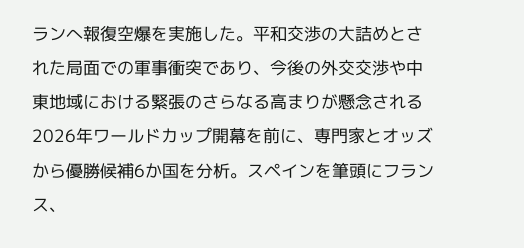ランへ報復空爆を実施した。平和交渉の大詰めとされた局面での軍事衝突であり、今後の外交交渉や中東地域における緊張のさらなる高まりが懸念される
2026年ワールドカップ開幕を前に、専門家とオッズから優勝候補6か国を分析。スペインを筆頭にフランス、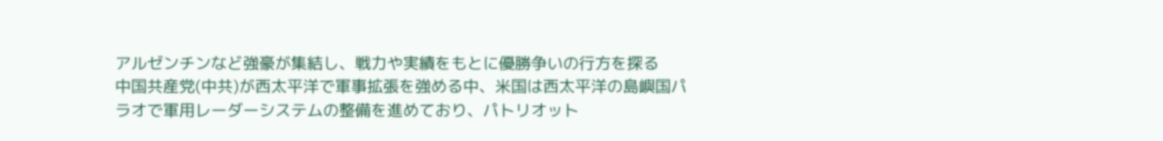アルゼンチンなど強豪が集結し、戦力や実績をもとに優勝争いの行方を探る
中国共産党(中共)が西太平洋で軍事拡張を強める中、米国は西太平洋の島嶼国パラオで軍用レーダーシステムの整備を進めており、パトリオット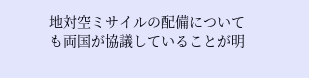地対空ミサイルの配備についても両国が協議していることが明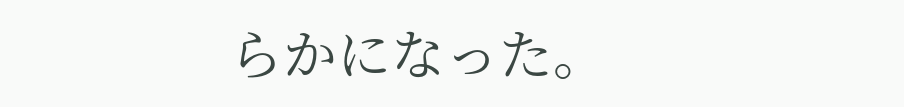らかになった。